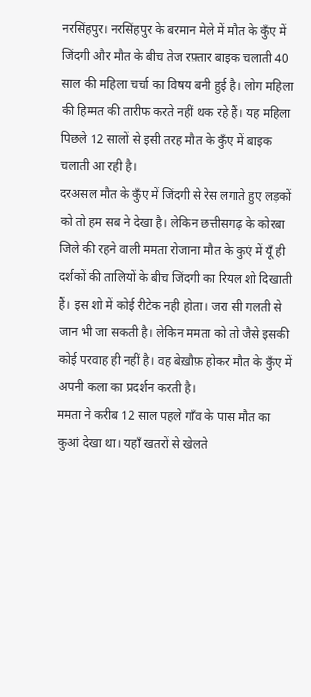नरसिंहपुर। नरसिंहपुर के बरमान मेले में मौत के कुँए में जिंदगी और मौत के बीच तेज रफ़्तार बाइक चलाती 40 साल की महिला चर्चा का विषय बनी हुई है। लोग महिला की हिम्मत की तारीफ करते नहीं थक रहे हैं। यह महिला पिछले 12 सालों से इसी तरह मौत के कुँए में बाइक चलाती आ रही है।
दरअसल मौत के कुँए में जिंदगी से रेस लगाते हुए लड़कों को तो हम सब ने देखा है। लेकिन छत्तीसगढ़ के कोरबा जिले की रहने वाली ममता रोजाना मौत के कुएं में यूँ ही दर्शकों की तालियों के बीच जिंदगी का रियल शो दिखाती हैं। इस शो में कोई रीटेक नही होता। जरा सी गलती से जान भी जा सकती है। लेकिन ममता को तो जैसे इसकी कोई परवाह ही नहीं है। वह बेख़ौफ़ होकर मौत के कुँए में अपनी कला का प्रदर्शन करती है।
ममता ने करीब 12 साल पहले गाँव के पास मौत का कुआं देखा था। यहाँ खतरों से खेलते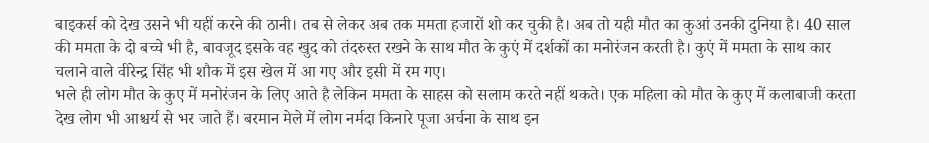बाइकर्स को देख उसने भी यहीं करने की ठानी। तब से लेकर अब तक ममता हजारों शो कर चुकी है। अब तो यही मौत का कुआं उनकी दुनिया है। 40 साल की ममता के दो बच्चे भी है, बावजूद इसके वह खुद को तंदरुस्त रखने के साथ मौत के कुएं में दर्शकों का मनोरंजन करती है। कुएं में ममता के साथ कार चलाने वाले वीरेन्द्र सिंह भी शौक में इस खेल में आ गए और इसी में रम गए।
भले ही लोग मौत के कुए में मनोरंजन के लिए आते है लेकिन ममता के साहस को सलाम करते नहीं थकते। एक महिला को मौत के कुए में कलाबाजी करता देख लोग भी आश्चर्य से भर जाते हैं। बरमान मेले में लोग नर्मदा किनारे पूजा अर्चना के साथ इन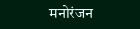मनोरंजन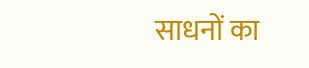साधनों का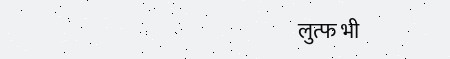लुत्फ भी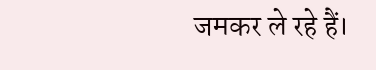जमकर ले रहे हैं।